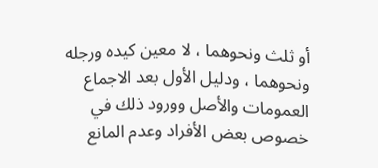أو ثلث ونحوهما ، لا معين كيده ورجله ونحوهما ، ودليل الأول بعد الاجماع
العمومات والأصل وورود ذلك في خصوص بعض الأفراد وعدم المانع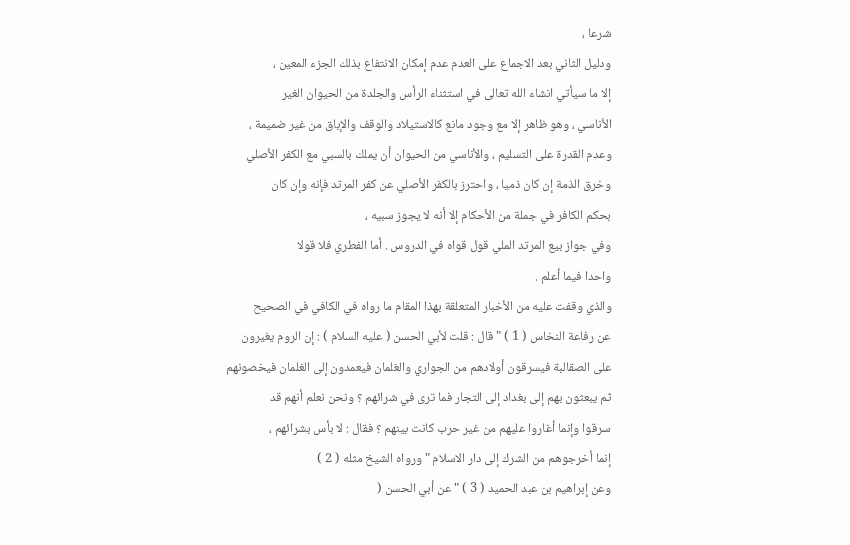شرعا ،
ودليل الثاني بعد الاجماع على العدم عدم إمكان الانتفاع بذلك الجزء المعين ،
إلا ما سيأتي انشاء الله تعالى في استثناء الرأس والجلدة من الحيوان الغير
الأناسي ، وهو ظاهر إلا مع وجود مانع كالاستيلاد والوقف والإباق من غير ضميمة ،
وعدم القدرة على التسليم ، والأناسي من الحيوان أن يملك بالسبي مع الكفر الأصلي
وخرق الذمة إن كان ذميا ، واحترز بالكفر الأصلي عن كفر المرتد فإنه وإن كان
بحكم الكافر في جملة من الأحكام إلا أنه لا يجوز سبيه ،
وفي جواز بيع المرتد الملي قول قواه في الدروس . أما الفطري فلا قولا
واحدا فيما أعلم .
والذي وقفت عليه من الأخبار المتعلقة بهذا المقام ما رواه في الكافي في الصحيح
عن رفاعة النخاس ( 1 ) " قال : قلت لأبي الحسن ( عليه السلام ) : إن الروم يغيرون
على الصقالبة فيسرقون أولادهم من الجواري والغلمان فيعمدون إلى الغلمان فيخصونهم
ثم يبعثون بهم إلى بغداد إلى التجار فما ترى في شرائهم ؟ ونحن نعلم أنهم قد
سرقوا وإنما أغاروا عليهم من غير حرب كانت بينهم ؟ فقال : لا بأس بشرائهم ،
إنما أخرجوهم من الشرك إلى دار الاسلام " ورواه الشيخ مثله ( 2 )
وعن إبراهيم بن عبد الحميد ( 3 ) " عن أبي الحسن (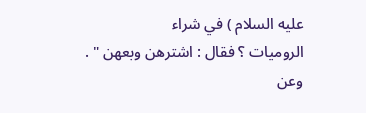عليه السلام ) في شراء
الروميات ؟ فقال : اشترهن وبعهن " .
وعن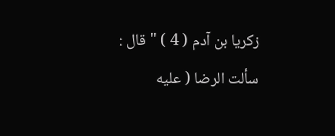زكريا بن آدم ( 4 ) " قال : سألت الرضا ( عليه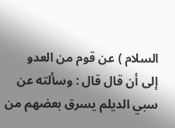السلام ) عن قوم من العدو
إلى أن قال قال : وسألته عن سبي الديلم يسرق بعضهم من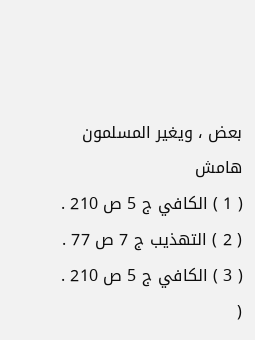بعض ، ويغير المسلمون
هامش
( 1 ) الكافي ج 5 ص 210 .
( 2 ) التهذيب ج 7 ص 77 .
( 3 ) الكافي ج 5 ص 210 .
(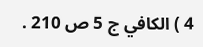4 ) الكافي ج 5 ص 210 .